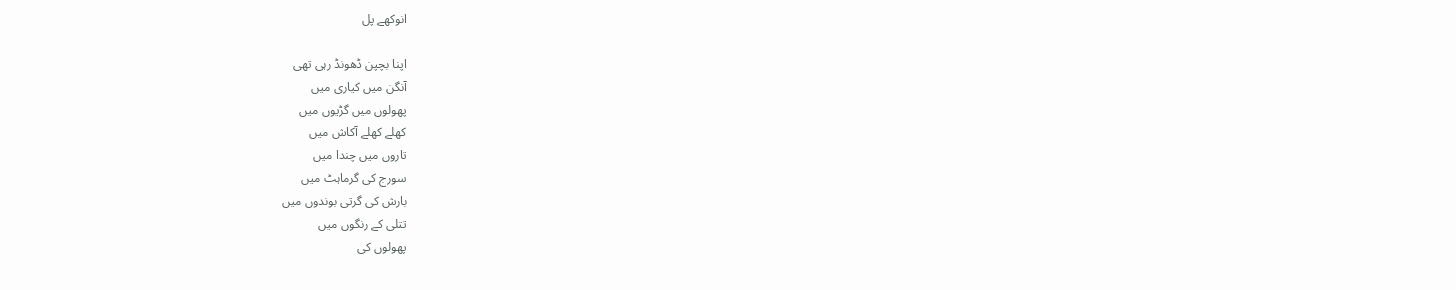انوکھے پل

اپنا بچپن ڈھونڈ رہی تھی
آنگن میں کیاری میں
پھولوں میں گڑیوں میں
کھلے کھلے آکاش میں
تاروں میں چندا میں
سورج کی گرماہٹ میں
بارش کی گرتی بوندوں میں
تتلی کے رنگوں میں
پھولوں کی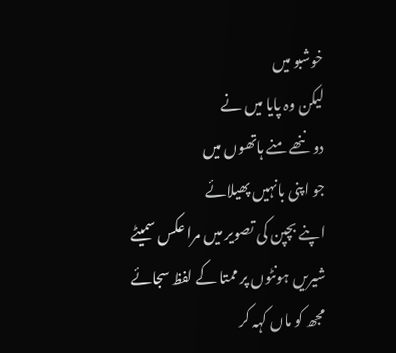خوشبو میں
لیکن وہ پایا میں نے
دو ننھے منے ہاتھوں میں
جو اپنی بانہیں پھیلائے
اپنے بچپن کی تصویر میں مرا عکس سمیٹے
شیریں ہونٹوں پر ممتا کے لفظ سجائے
مجھ کو ماں کہہ کر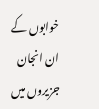خوابوں کے ان انجان
جزیروں میں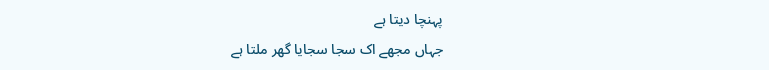پہنچا دیتا ہے
جہاں مجھے اک سجا سجایا گھر ملتا ہے